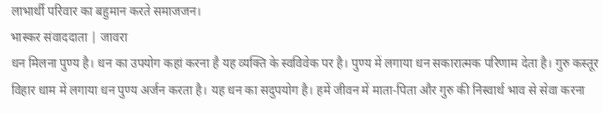लाभार्थी परिवार का बहुमान करते समाजजन।
भास्कर संवाददाता | जावरा
धन मिलना पुण्य है। धन का उपयोग कहां करना है यह व्यक्ति के स्वविवेक पर है। पुण्य में लगाया धन सकारात्मक परिणाम देता है। गुरु कस्तूर विहार धाम में लगाया धन पुण्य अर्जन करता है। यह धन का सदुपयोग है। हमें जीवन में माता-पिता और गुरु की निस्वार्थ भाव से सेवा करना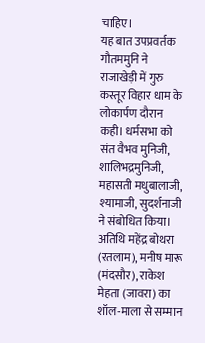चाहिए।
यह बात उपप्रवर्तक गौतममुनि ने राजाखेड़ी में गुरु कस्तूर विहार धाम के लोकार्पण दौरान कही। धर्मसभा को संत वैभव मुनिजी, शालिभद्रमुनिजी, महासती मधुबालाजी, श्यामाजी, सुदर्शनाजी ने संबोधित किया। अतिथि महेंद्र बोथरा (रतलाम), मनीष मारू (मंदसौर), राकेश मेहता (जावरा) का शॉल-माला से सम्मान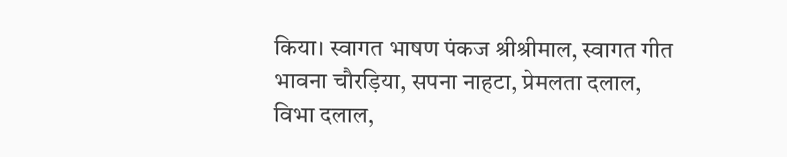किया। स्वागत भाषण पंकज श्रीश्रीमाल, स्वागत गीत भावना चौरड़िया, सपना नाहटा, प्रेमलता दलाल, विभा दलाल,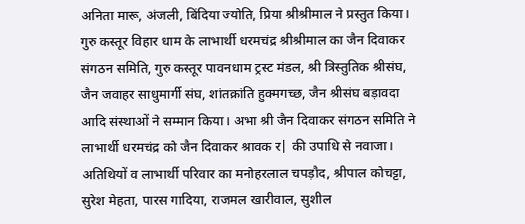अनिता मारू, अंजली, बिंदिया ज्योति, प्रिया श्रीश्रीमाल ने प्रस्तुत किया। गुरु कस्तूर विहार धाम के लाभार्थी धरमचंद्र श्रीश्रीमाल का जैन दिवाकर संगठन समिति, गुरु कस्तूर पावनधाम ट्रस्ट मंडल, श्री त्रिस्तुतिक श्रीसंघ, जैन जवाहर साधुमार्गी संघ, शांतक्रांति हुक्मगच्छ, जैन श्रीसंघ बड़ावदा आदि संस्थाओं ने सम्मान किया। अभा श्री जैन दिवाकर संगठन समिति ने लाभार्थी धरमचंद्र को जैन दिवाकर श्रावक र| की उपाधि से नवाजा। अतिथियों व लाभार्थी परिवार का मनोहरलाल चपड़ौद, श्रीपाल कोचट्टा, सुरेश मेहता, पारस गादिया, राजमल खारीवाल, सुशील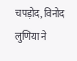चपड़ोद, विनोद लुणिया ने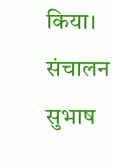किया। संचालन सुभाष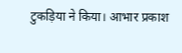टुकड़िया ने किया। आभार प्रकाश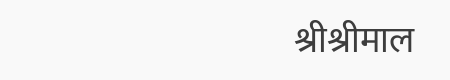श्रीश्रीमाल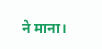ने माना।